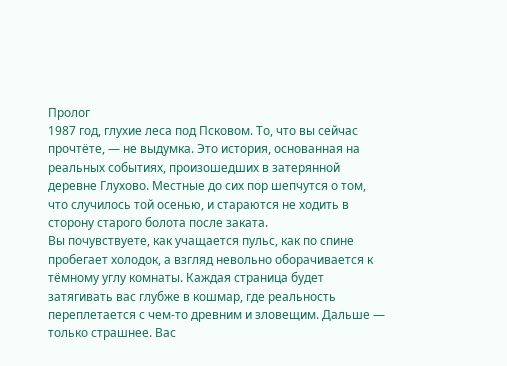Пролог
1987 год, глухие леса под Псковом. То, что вы сейчас прочтёте, — не выдумка. Это история, основанная на реальных событиях, произошедших в затерянной деревне Глухово. Местные до сих пор шепчутся о том, что случилось той осенью, и стараются не ходить в сторону старого болота после заката.
Вы почувствуете, как учащается пульс, как по спине пробегает холодок, а взгляд невольно оборачивается к тёмному углу комнаты. Каждая страница будет затягивать вас глубже в кошмар, где реальность переплетается с чем‑то древним и зловещим. Дальше — только страшнее. Вас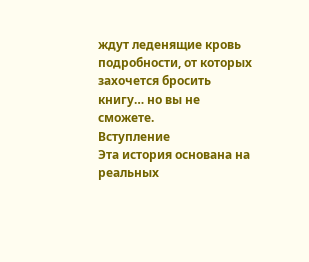ждут леденящие кровь подробности, от которых захочется бросить книгу… но вы не сможете.
Вступление
Эта история основана на реальных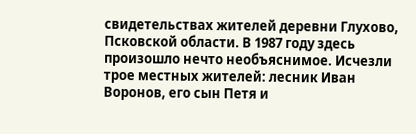свидетельствах жителей деревни Глухово, Псковской области. В 1987 году здесь произошло нечто необъяснимое. Исчезли трое местных жителей: лесник Иван Воронов, его сын Петя и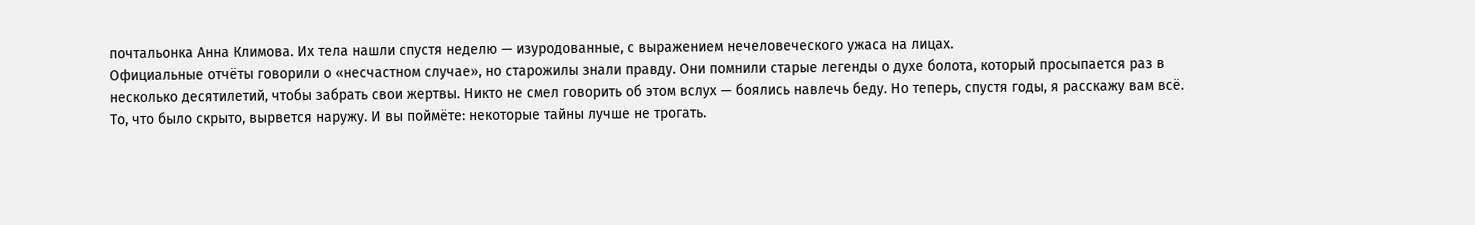почтальонка Анна Климова. Их тела нашли спустя неделю — изуродованные, с выражением нечеловеческого ужаса на лицах.
Официальные отчёты говорили о «несчастном случае», но старожилы знали правду. Они помнили старые легенды о духе болота, который просыпается раз в несколько десятилетий, чтобы забрать свои жертвы. Никто не смел говорить об этом вслух — боялись навлечь беду. Но теперь, спустя годы, я расскажу вам всё. То, что было скрыто, вырвется наружу. И вы поймёте: некоторые тайны лучше не трогать.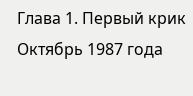Глава 1. Первый крик
Октябрь 1987 года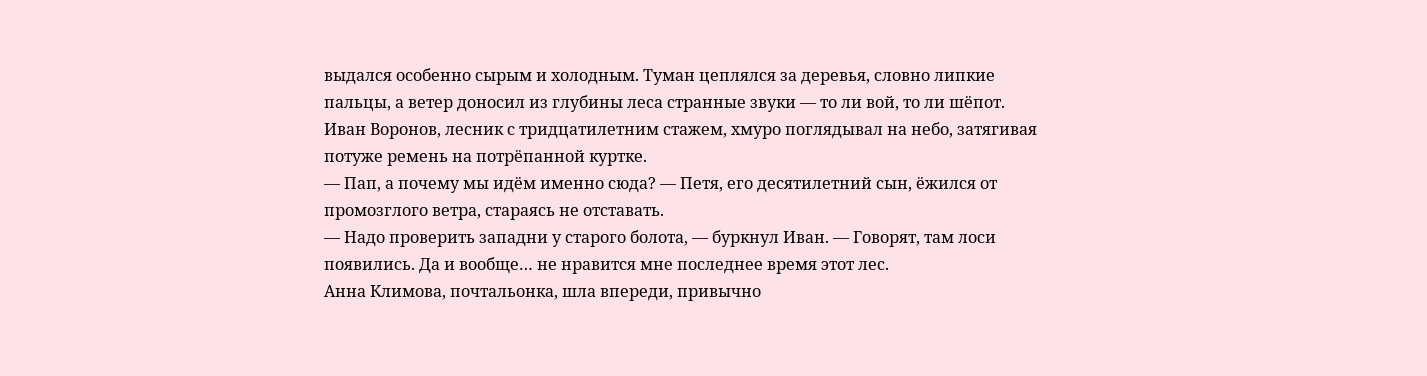выдался особенно сырым и холодным. Туман цеплялся за деревья, словно липкие пальцы, а ветер доносил из глубины леса странные звуки — то ли вой, то ли шёпот. Иван Воронов, лесник с тридцатилетним стажем, хмуро поглядывал на небо, затягивая потуже ремень на потрёпанной куртке.
— Пап, а почему мы идём именно сюда? — Петя, его десятилетний сын, ёжился от промозглого ветра, стараясь не отставать.
— Надо проверить западни у старого болота, — буркнул Иван. — Говорят, там лоси появились. Да и вообще… не нравится мне последнее время этот лес.
Анна Климова, почтальонка, шла впереди, привычно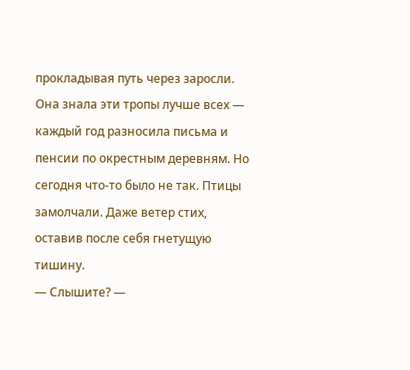прокладывая путь через заросли. Она знала эти тропы лучше всех — каждый год разносила письма и пенсии по окрестным деревням. Но сегодня что‑то было не так. Птицы замолчали. Даже ветер стих, оставив после себя гнетущую тишину.
— Слышите? —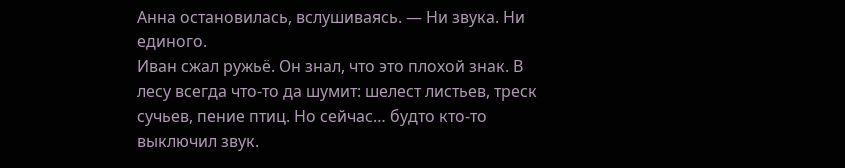Анна остановилась, вслушиваясь. — Ни звука. Ни единого.
Иван сжал ружьё. Он знал, что это плохой знак. В лесу всегда что‑то да шумит: шелест листьев, треск сучьев, пение птиц. Но сейчас… будто кто‑то выключил звук.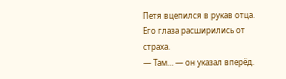Петя вцепился в рукав отца. Его глаза расширились от страха.
— Там… — он указал вперёд.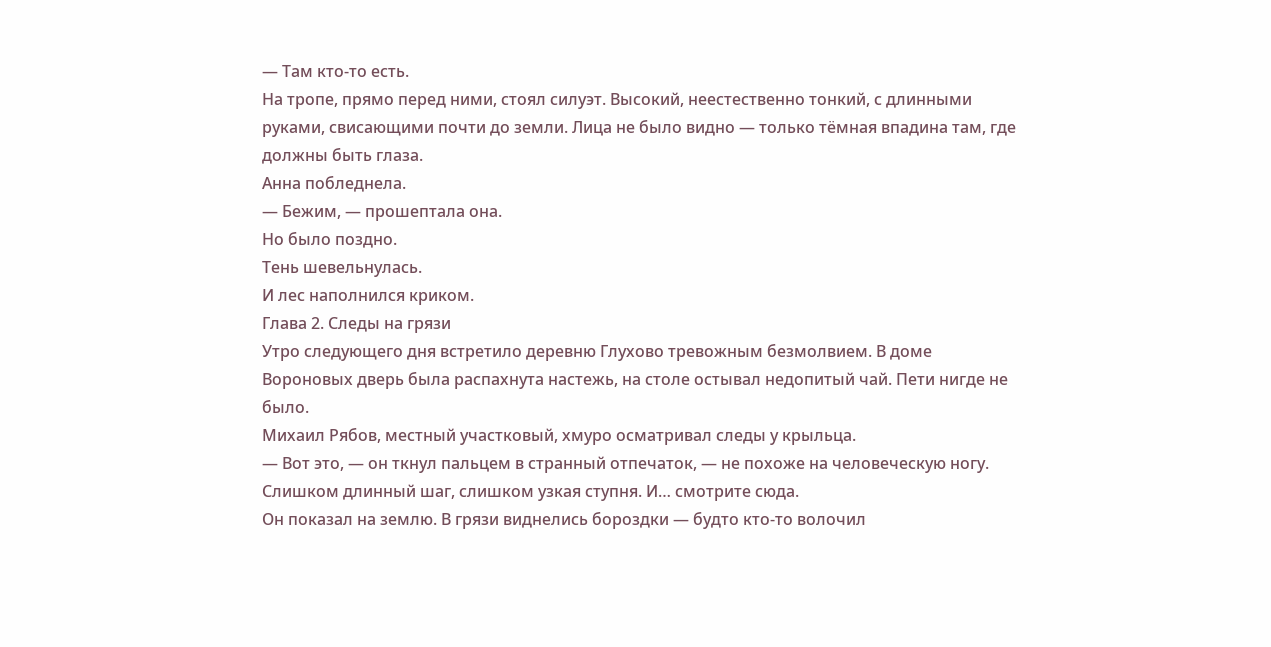— Там кто‑то есть.
На тропе, прямо перед ними, стоял силуэт. Высокий, неестественно тонкий, с длинными руками, свисающими почти до земли. Лица не было видно — только тёмная впадина там, где должны быть глаза.
Анна побледнела.
— Бежим, — прошептала она.
Но было поздно.
Тень шевельнулась.
И лес наполнился криком.
Глава 2. Следы на грязи
Утро следующего дня встретило деревню Глухово тревожным безмолвием. В доме Вороновых дверь была распахнута настежь, на столе остывал недопитый чай. Пети нигде не было.
Михаил Рябов, местный участковый, хмуро осматривал следы у крыльца.
— Вот это, — он ткнул пальцем в странный отпечаток, — не похоже на человеческую ногу. Слишком длинный шаг, слишком узкая ступня. И… смотрите сюда.
Он показал на землю. В грязи виднелись бороздки — будто кто‑то волочил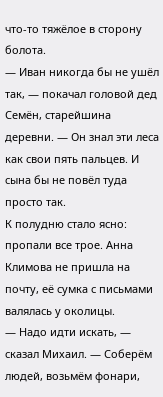что‑то тяжёлое в сторону болота.
— Иван никогда бы не ушёл так, — покачал головой дед Семён, старейшина деревни. — Он знал эти леса как свои пять пальцев. И сына бы не повёл туда просто так.
К полудню стало ясно: пропали все трое. Анна Климова не пришла на почту, её сумка с письмами валялась у околицы.
— Надо идти искать, — сказал Михаил. — Соберём людей, возьмём фонари,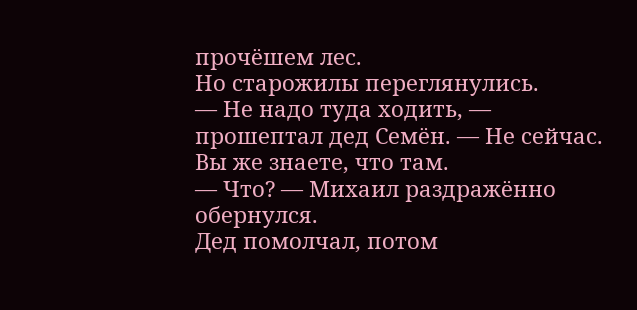прочёшем лес.
Но старожилы переглянулись.
— Не надо туда ходить, — прошептал дед Семён. — Не сейчас. Вы же знаете, что там.
— Что? — Михаил раздражённо обернулся.
Дед помолчал, потом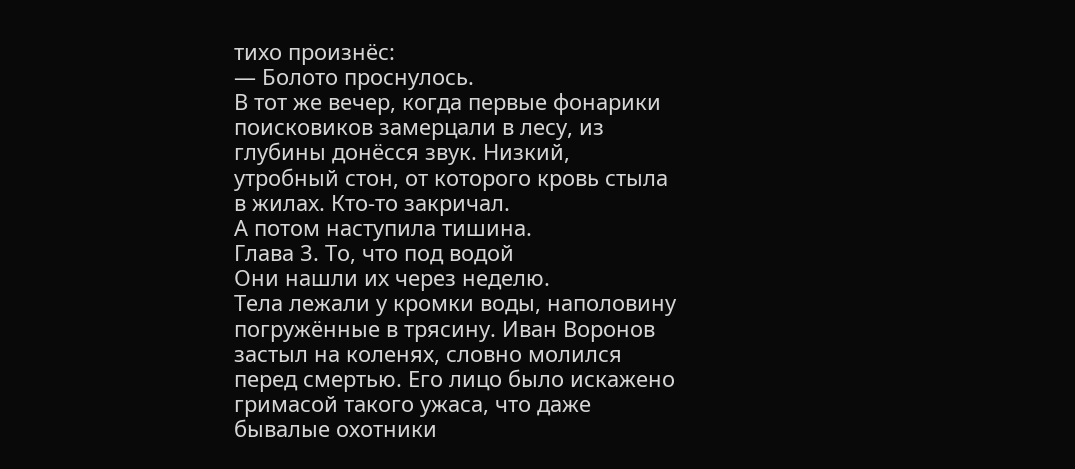тихо произнёс:
— Болото проснулось.
В тот же вечер, когда первые фонарики поисковиков замерцали в лесу, из глубины донёсся звук. Низкий, утробный стон, от которого кровь стыла в жилах. Кто‑то закричал.
А потом наступила тишина.
Глава 3. То, что под водой
Они нашли их через неделю.
Тела лежали у кромки воды, наполовину погружённые в трясину. Иван Воронов застыл на коленях, словно молился перед смертью. Его лицо было искажено гримасой такого ужаса, что даже бывалые охотники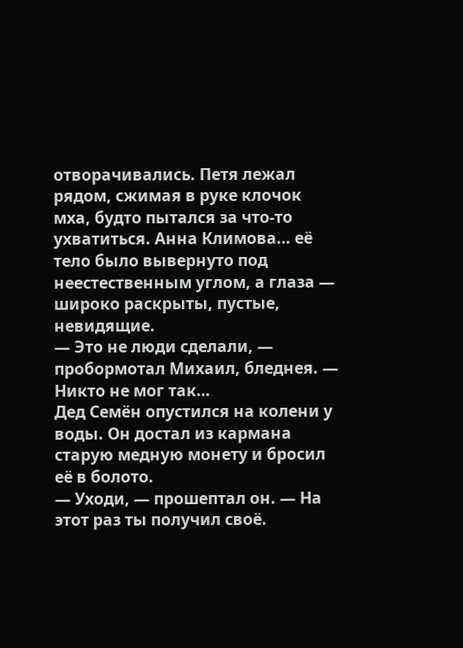отворачивались. Петя лежал рядом, сжимая в руке клочок мха, будто пытался за что‑то ухватиться. Анна Климова… её тело было вывернуто под неестественным углом, а глаза — широко раскрыты, пустые, невидящие.
— Это не люди сделали, — пробормотал Михаил, бледнея. — Никто не мог так…
Дед Семён опустился на колени у воды. Он достал из кармана старую медную монету и бросил её в болото.
— Уходи, — прошептал он. — На этот раз ты получил своё.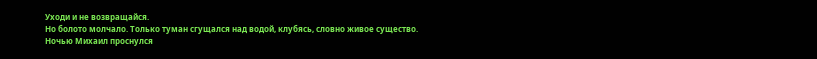Уходи и не возвращайся.
Но болото молчало. Только туман сгущался над водой, клубясь, словно живое существо.
Ночью Михаил проснулся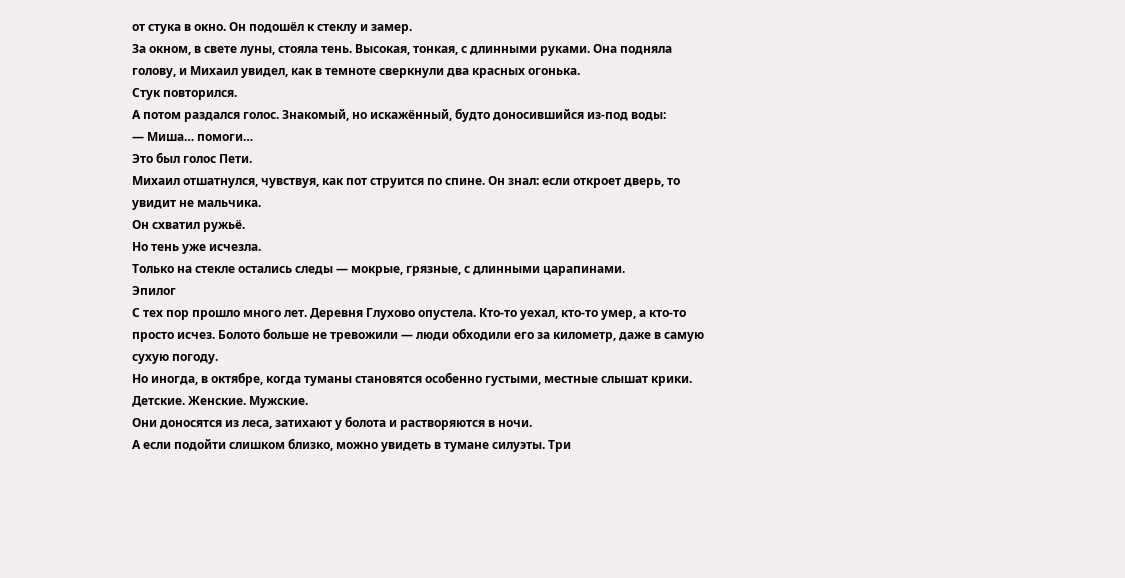от стука в окно. Он подошёл к стеклу и замер.
За окном, в свете луны, стояла тень. Высокая, тонкая, с длинными руками. Она подняла голову, и Михаил увидел, как в темноте сверкнули два красных огонька.
Стук повторился.
А потом раздался голос. Знакомый, но искажённый, будто доносившийся из‑под воды:
— Миша… помоги…
Это был голос Пети.
Михаил отшатнулся, чувствуя, как пот струится по спине. Он знал: если откроет дверь, то увидит не мальчика.
Он схватил ружьё.
Но тень уже исчезла.
Только на стекле остались следы — мокрые, грязные, с длинными царапинами.
Эпилог
С тех пор прошло много лет. Деревня Глухово опустела. Кто‑то уехал, кто‑то умер, а кто‑то просто исчез. Болото больше не тревожили — люди обходили его за километр, даже в самую сухую погоду.
Но иногда, в октябре, когда туманы становятся особенно густыми, местные слышат крики. Детские. Женские. Мужские.
Они доносятся из леса, затихают у болота и растворяются в ночи.
А если подойти слишком близко, можно увидеть в тумане силуэты. Три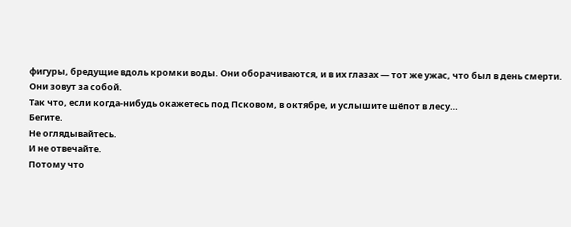фигуры, бредущие вдоль кромки воды. Они оборачиваются, и в их глазах — тот же ужас, что был в день смерти.
Они зовут за собой.
Так что, если когда‑нибудь окажетесь под Псковом, в октябре, и услышите шёпот в лесу…
Бегите.
Не оглядывайтесь.
И не отвечайте.
Потому что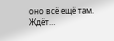оно всё ещё там.
Ждёт…